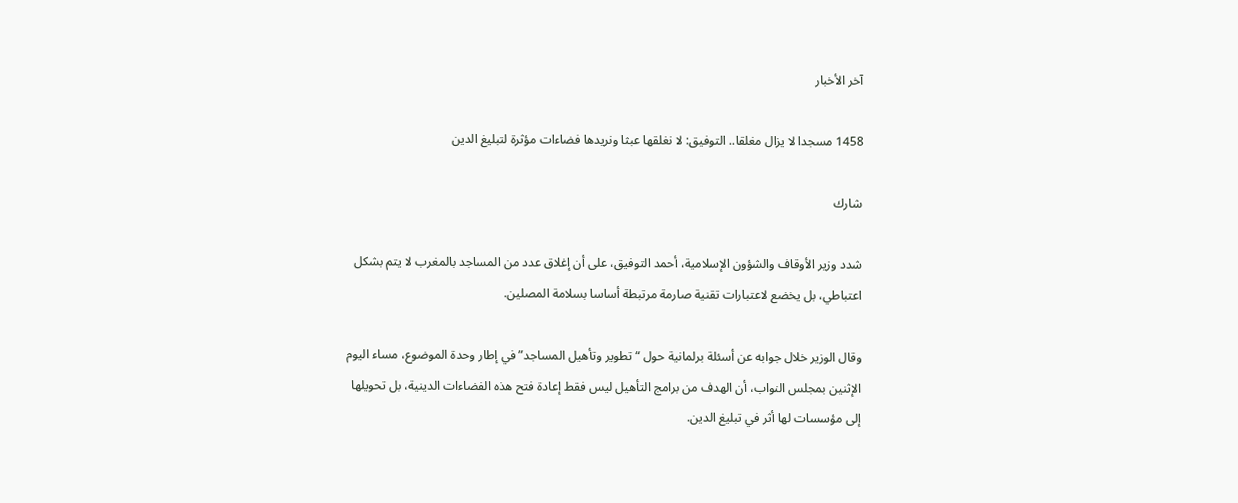آخر الأخبار

1458 مسجدا لا يزال مغلقا.. التوفيق: لا نغلقها عبثا ونريدها فضاءات مؤثرة لتبليغ الدين

شارك

شدد وزير الأوقاف والشؤون الإسلامية، أحمد التوفيق، على أن إغلاق عدد من المساجد بالمغرب لا يتم بشكل اعتباطي، بل يخضع لاعتبارات تقنية صارمة مرتبطة أساسا بسلامة المصلين.

وقال الوزير خلال جوابه عن أسئلة برلمانية حول “تطوير وتأهيل المساجد” في إطار وحدة الموضوع، مساء اليوم الإثنين بمجلس النواب، أن الهدف من برامج التأهيل ليس فقط إعادة فتح هذه الفضاءات الدينية، بل تحويلها إلى مؤسسات لها أثر في تبليغ الدين.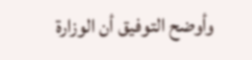وأوضح التوفيق أن الوزارة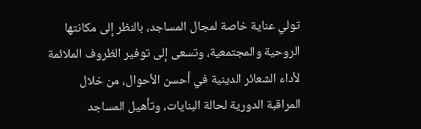تولي عناية خاصة لمجال المساجد، بالنظر إلى مكانتها الروحية والمجتمعية، وتسعى إلى توفير الظروف الملائمة لأداء الشعائر الدينية في أحسن الأحوال، من خلال المراقبة الدورية لحالة البنايات، وتأهيل المساجد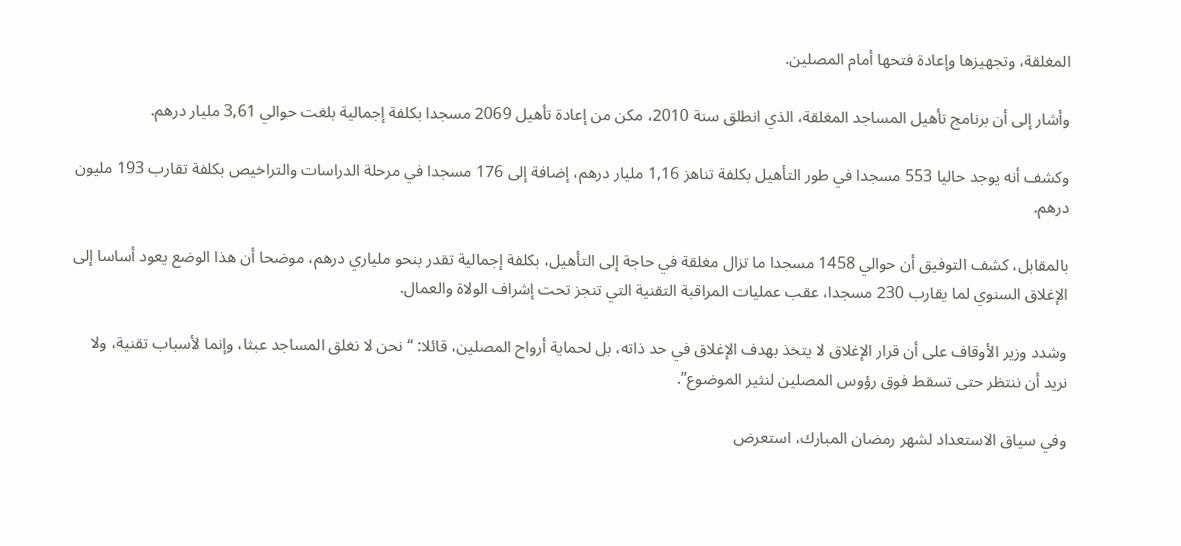المغلقة، وتجهيزها وإعادة فتحها أمام المصلين.

وأشار إلى أن برنامج تأهيل المساجد المغلقة، الذي انطلق سنة 2010، مكن من إعادة تأهيل 2069 مسجدا بكلفة إجمالية بلغت حوالي 3,61 مليار درهم.

وكشف أنه يوجد حاليا 553 مسجدا في طور التأهيل بكلفة تناهز 1,16 مليار درهم، إضافة إلى 176 مسجدا في مرحلة الدراسات والتراخيص بكلفة تقارب 193 مليون درهم.

بالمقابل، كشف التوفيق أن حوالي 1458 مسجدا ما تزال مغلقة في حاجة إلى التأهيل، بكلفة إجمالية تقدر بنحو ملياري درهم، موضحا أن هذا الوضع يعود أساسا إلى الإغلاق السنوي لما يقارب 230 مسجدا، عقب عمليات المراقبة التقنية التي تنجز تحت إشراف الولاة والعمال.

وشدد وزير الأوقاف على أن قرار الإغلاق لا يتخذ بهدف الإغلاق في حد ذاته، بل لحماية أرواح المصلين، قائلا: “نحن لا نغلق المساجد عبثا، وإنما لأسباب تقنية، ولا نريد أن ننتظر حتى تسقط فوق رؤوس المصلين لنثير الموضوع”.

وفي سياق الاستعداد لشهر رمضان المبارك، استعرض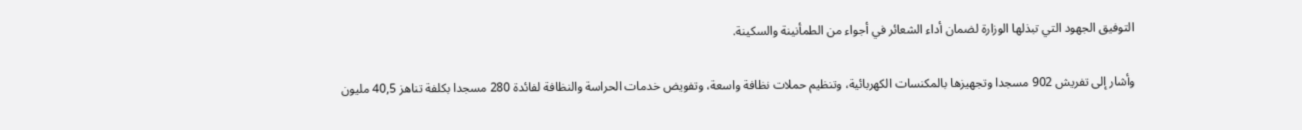التوفيق الجهود التي تبذلها الوزارة لضمان أداء الشعائر في أجواء من الطمأنينة والسكينة.

وأشار إلى تفريش 902 مسجدا وتجهيزها بالمكنسات الكهربائية، وتنظيم حملات نظافة واسعة، وتفويض خدمات الحراسة والنظافة لفائدة 280 مسجدا بكلفة تناهز 40,5 مليون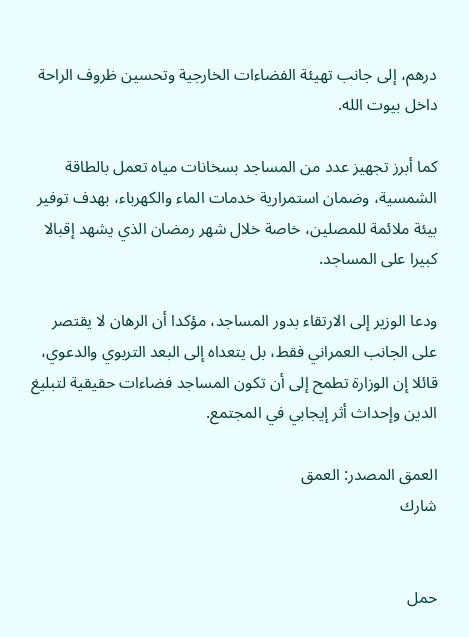درهم، إلى جانب تهيئة الفضاءات الخارجية وتحسين ظروف الراحة داخل بيوت الله.

كما أبرز تجهيز عدد من المساجد بسخانات مياه تعمل بالطاقة الشمسية، وضمان استمرارية خدمات الماء والكهرباء، بهدف توفير بيئة ملائمة للمصلين، خاصة خلال شهر رمضان الذي يشهد إقبالا كبيرا على المساجد.

ودعا الوزير إلى الارتقاء بدور المساجد، مؤكدا أن الرهان لا يقتصر على الجانب العمراني فقط، بل يتعداه إلى البعد التربوي والدعوي، قائلا إن الوزارة تطمح إلى أن تكون المساجد فضاءات حقيقية لتبليغ الدين وإحداث أثر إيجابي في المجتمع.

العمق المصدر: العمق
شارك


حمل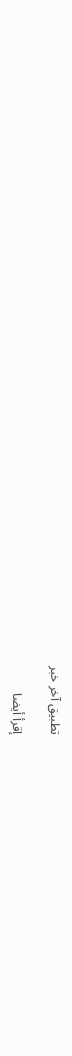تطبيق آخر خبر

إقرأ أيضا